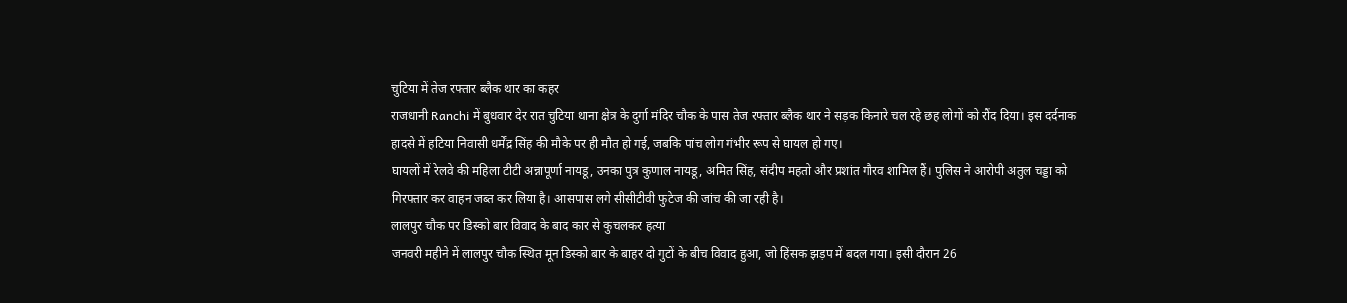चुटिया में तेज रफ्तार ब्लैक थार का कहर
राजधानी Ranchi में बुधवार देर रात चुटिया थाना क्षेत्र के दुर्गा मंदिर चौक के पास तेज रफ्तार ब्लैक थार ने सड़क किनारे चल रहे छह लोगों को रौंद दिया। इस दर्दनाक हादसे में हटिया निवासी धर्मेंद्र सिंह की मौके पर ही मौत हो गई, जबकि पांच लोग गंभीर रूप से घायल हो गए।
घायलों में रेलवे की महिला टीटी अन्नापूर्णा नायडू, उनका पुत्र कुणाल नायडू, अमित सिंह, संदीप महतो और प्रशांत गौरव शामिल हैं। पुलिस ने आरोपी अतुल चड्डा को गिरफ्तार कर वाहन जब्त कर लिया है। आसपास लगे सीसीटीवी फुटेज की जांच की जा रही है।
लालपुर चौक पर डिस्को बार विवाद के बाद कार से कुचलकर हत्या
जनवरी महीने में लालपुर चौक स्थित मून डिस्को बार के बाहर दो गुटों के बीच विवाद हुआ, जो हिंसक झड़प में बदल गया। इसी दौरान 26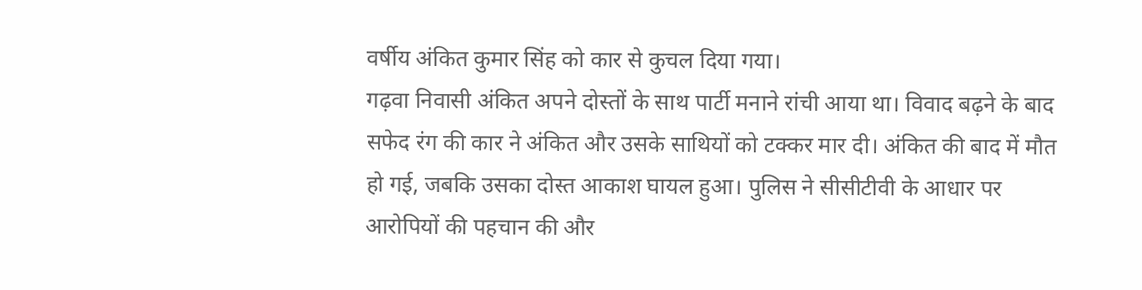वर्षीय अंकित कुमार सिंह को कार से कुचल दिया गया।
गढ़वा निवासी अंकित अपने दोस्तों के साथ पार्टी मनाने रांची आया था। विवाद बढ़ने के बाद सफेद रंग की कार ने अंकित और उसके साथियों को टक्कर मार दी। अंकित की बाद में मौत हो गई, जबकि उसका दोस्त आकाश घायल हुआ। पुलिस ने सीसीटीवी के आधार पर आरोपियों की पहचान की और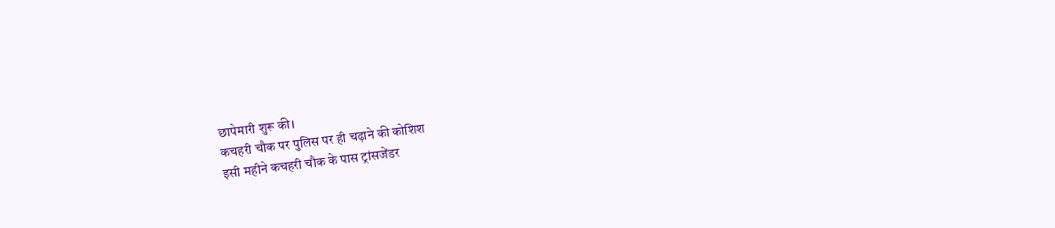छापेमारी शुरू की।
कचहरी चौक पर पुलिस पर ही चढ़ाने की कोशिश
इसी महीने कचहरी चौक के पास ट्रांसजेंडर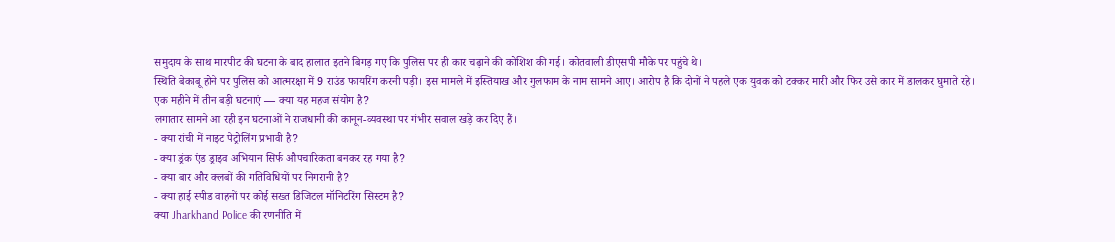समुदाय के साथ मारपीट की घटना के बाद हालात इतने बिगड़ गए कि पुलिस पर ही कार चढ़ाने की कोशिश की गई। कोतवाली डीएसपी मौके पर पहुंचे थे।
स्थिति बेकाबू होने पर पुलिस को आत्मरक्षा में 9 राउंड फायरिंग करनी पड़ी। इस मामले में इस्तियाख और गुलफाम के नाम सामने आए। आरोप है कि दोनों ने पहले एक युवक को टक्कर मारी और फिर उसे कार में डालकर घुमाते रहे।
एक महीने में तीन बड़ी घटनाएं — क्या यह महज संयोग है?
लगातार सामने आ रही इन घटनाओं ने राजधानी की कानून-व्यवस्था पर गंभीर सवाल खड़े कर दिए हैं।
- क्या रांची में नाइट पेट्रोलिंग प्रभावी है?
- क्या ड्रंक एंड ड्राइव अभियान सिर्फ औपचारिकता बनकर रह गया है?
- क्या बार और क्लबों की गतिविधियों पर निगरानी है?
- क्या हाई स्पीड वाहनों पर कोई सख्त डिजिटल मॉनिटरिंग सिस्टम है?
क्या Jharkhand Police की रणनीति में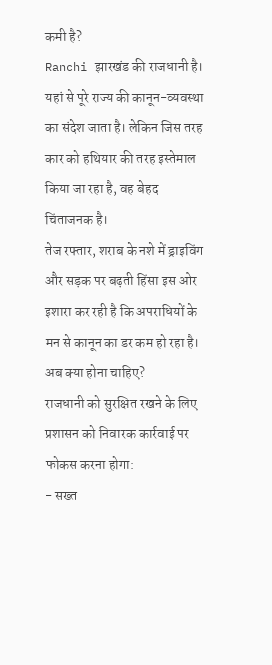कमी है?
Ranchi झारखंड की राजधानी है। यहां से पूरे राज्य की कानून-व्यवस्था का संदेश जाता है। लेकिन जिस तरह कार को हथियार की तरह इस्तेमाल किया जा रहा है, वह बेहद चिंताजनक है।
तेज रफ्तार, शराब के नशे में ड्राइविंग और सड़क पर बढ़ती हिंसा इस ओर इशारा कर रही है कि अपराधियों के मन से कानून का डर कम हो रहा है।
अब क्या होना चाहिए?
राजधानी को सुरक्षित रखने के लिए प्रशासन को निवारक कार्रवाई पर फोकस करना होगा:
- सख्त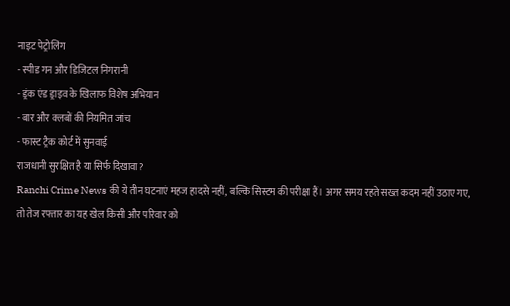नाइट पेट्रोलिंग
- स्पीड गन और डिजिटल निगरानी
- ड्रंक एंड ड्राइव के खिलाफ विशेष अभियान
- बार और क्लबों की नियमित जांच
- फास्ट ट्रैक कोर्ट में सुनवाई
राजधानी सुरक्षित है या सिर्फ दिखावा?
Ranchi Crime News की ये तीन घटनाएं महज हादसे नहीं, बल्कि सिस्टम की परीक्षा हैं। अगर समय रहते सख्त कदम नहीं उठाए गए, तो तेज रफ्तार का यह खेल किसी और परिवार को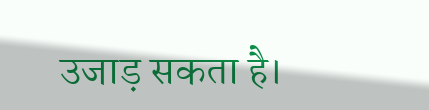उजाड़ सकता है।